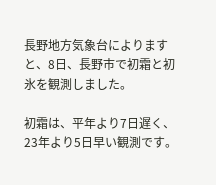長野地方気象台によりますと、8日、長野市で初霜と初氷を観測しました。

初霜は、平年より7日遅く、23年より5日早い観測です。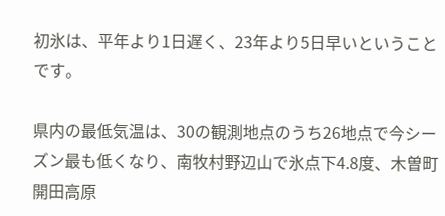初氷は、平年より1日遅く、23年より5日早いということです。

県内の最低気温は、30の観測地点のうち26地点で今シーズン最も低くなり、南牧村野辺山で氷点下4.8度、木曽町開田高原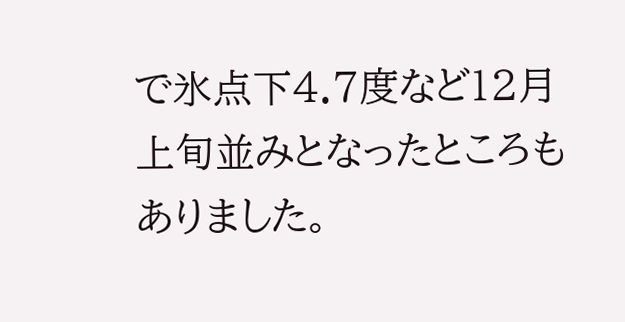で氷点下4.7度など12月上旬並みとなったところもありました。